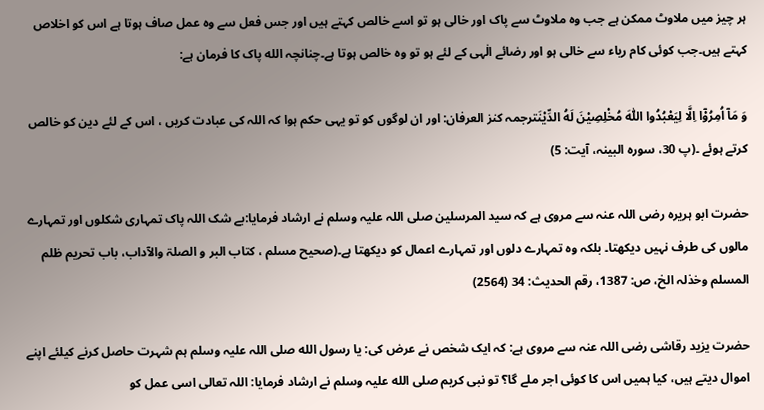ہر چیز میں ملاوٹ ممکن ہے جب وہ ملاوٹ سے پاک اور خالی ہو تو اسے خالص کہتے ہیں اور جس فعل سے وہ عمل صاف ہوتا ہے اس کو اخلاص کہتے ہیں۔جب کوئی کام ریاء سے خالی ہو اور رضائے الٰہی کے لئے ہو تو وہ خالص ہوتا ہے۔چنانچہ الله پاک کا فرمان ہے:

وَ مَاۤ اُمِرُوْۤا اِلَّا لِیَعْبُدُوا اللّٰهَ مُخْلِصِیْنَ لَهُ الدِّیْنَترجمہ کنز العرفان: اور ان لوگوں کو تو یہی حکم ہوا کہ اللہ کی عبادت کریں ، اس کے لئے دین کو خالص کرتے ہوئے ۔(پ 30، سورہ البینہ، آیت: 5)

حضرت ابو ہریرہ رضی اللہ عنہ سے مروی ہے کہ سید المرسلین صلی اللہ علیہ وسلم نے ارشاد فرمایا:بے شک اللہ پاک تمہاری شکلوں اور تمہارے مالوں کی طرف نہیں دیکھتا۔ بلکہ وہ تمہارے دلوں اور تمہارے اعمال کو دیکھتا ہے۔(صحیح مسلم ، کتاب البر و الصلۃ والآداب، باب تحريم ظلم المسلم وخذلہ الخ، ص: 1387، رقم الحدیث: 34 (2564)

حضرت یزید رقاشی رضی اللہ عنہ سے مروی ہے: کہ ایک شخص نے عرض کی: یا رسول الله صلی اللہ علیہ وسلم ہم شہرت حاصل کرنے کیلئے اپنے اموال دیتے ہیں، کیا ہمیں اس کا کوئی اجر ملے گا؟ تو نبی کریم صلی الله علیہ وسلم نے ارشاد فرمایا: اللہ تعالی اسی عمل کو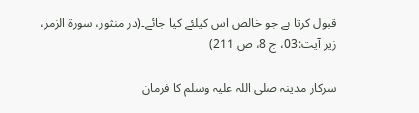قبول کرتا ہے جو خالص اس کیلئے کیا جائے۔(در منثور، سورة الزمر، زیر آیت:03، ج 8، ص 211)

سرکار مدینہ صلی اللہ علیہ وسلم کا فرمان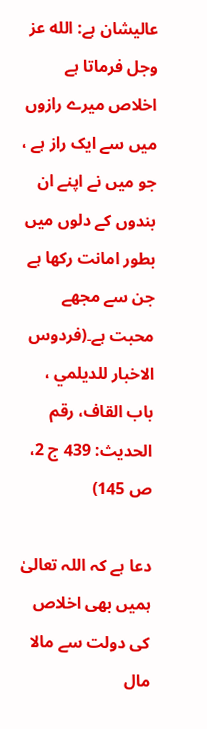عالیشان ہے: الله عز وجل فرماتا ہے اخلاص میرے رازوں میں سے ایک راز ہے ، جو میں نے اپنے ان بندوں کے دلوں میں بطور امانت رکھا ہے جن سے مجھے محبت ہے۔(فردوس الاخبار للديلمي ، باب القاف، رقم الحديث: 439 ج 2، ص 145)

دعا ہے کہ اللہ تعالیٰ ہمیں بھی اخلاص کی دولت سے مالا مال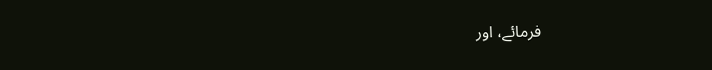فرمائے، اور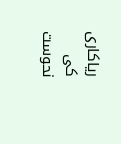ریاکاری کی نحوست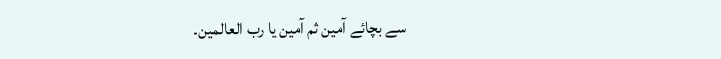سے بچائے آمین ثم آمین یا رب العالمین۔